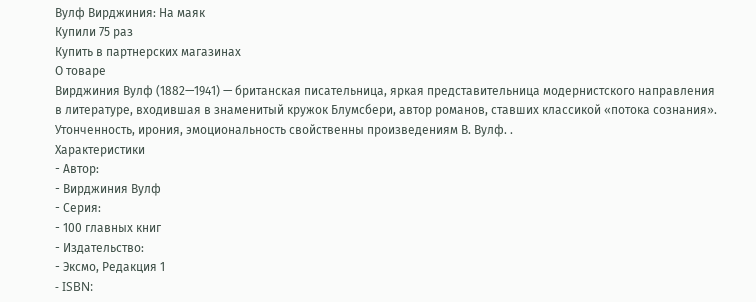Вулф Вирджиния: На маяк
Купили 75 раз
Купить в партнерских магазинах
О товаре
Вирджиния Вулф (1882—1941) — британская писательница, яркая представительница модернистского направления в литературе, входившая в знаменитый кружок Блумсбери, автор романов, ставших классикой «потока сознания». Утонченность, ирония, эмоциональность свойственны произведениям В. Вулф. .
Характеристики
- Автор:
- Вирджиния Вулф
- Серия:
- 100 главных книг
- Издательство:
- Эксмо, Редакция 1
- ISBN: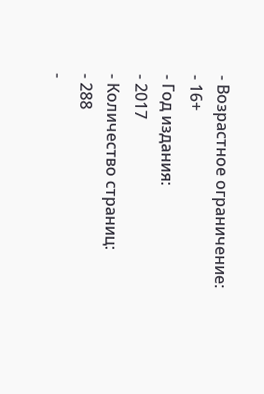- Возрастное ограничение:
- 16+
- Год издания:
- 2017
- Количество страниц:
- 288
-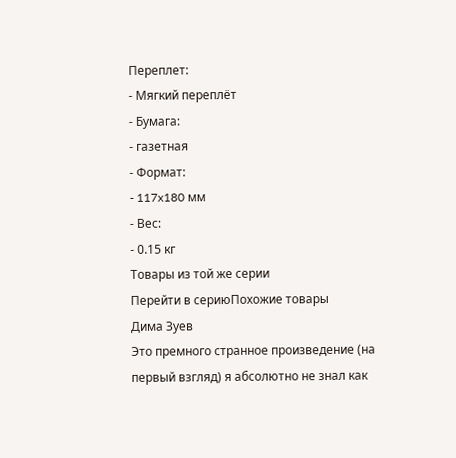Переплет:
- Мягкий переплёт
- Бумага:
- газетная
- Формат:
- 117x180 мм
- Вес:
- 0.15 кг
Товары из той же серии
Перейти в сериюПохожие товары
Дима Зуев
Это премного странное произведение (на первый взгляд) я абсолютно не знал как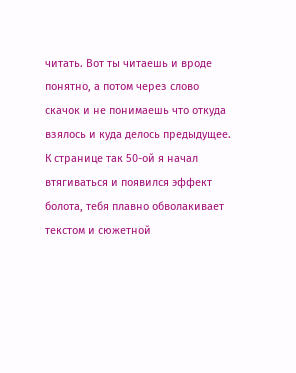читать. Вот ты читаешь и вроде понятно, а потом через слово скачок и не понимаешь что откуда взялось и куда делось предыдущее.
К странице так 50-ой я начал втягиваться и появился эффект болота, тебя плавно обволакивает текстом и сюжетной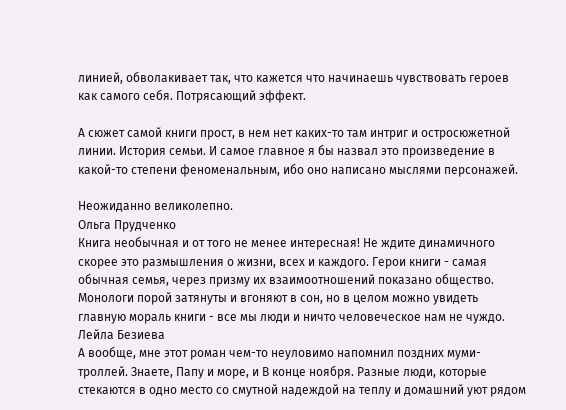линией, обволакивает так, что кажется что начинаешь чувствовать героев как самого себя. Потрясающий эффект.

А сюжет самой книги прост, в нем нет каких-то там интриг и остросюжетной линии. История семьи. И самое главное я бы назвал это произведение в какой-то степени феноменальным, ибо оно написано мыслями персонажей.

Неожиданно великолепно.
Ольга Прудченко
Книга необычная и от того не менее интересная! Не ждите динамичного скорее это размышления о жизни, всех и каждого. Герои книги - самая обычная семья, через призму их взаимоотношений показано общество. Монологи порой затянуты и вгоняют в сон, но в целом можно увидеть главную мораль книги - все мы люди и ничто человеческое нам не чуждо.
Лейла Безиева
А вообще, мне этот роман чем-то неуловимо напомнил поздних муми-троллей. Знаете, Папу и море, и В конце ноября. Разные люди, которые стекаются в одно место со смутной надеждой на теплу и домашний уют рядом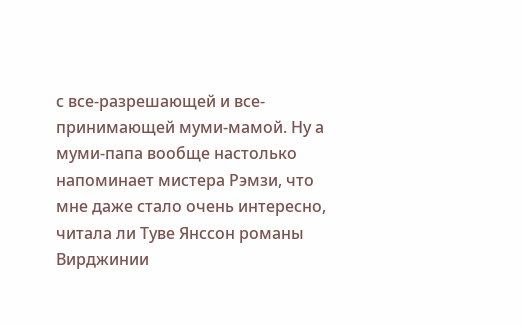с все-разрешающей и все-принимающей муми-мамой. Ну а муми-папа вообще настолько напоминает мистера Рэмзи, что мне даже стало очень интересно, читала ли Туве Янссон романы Вирджинии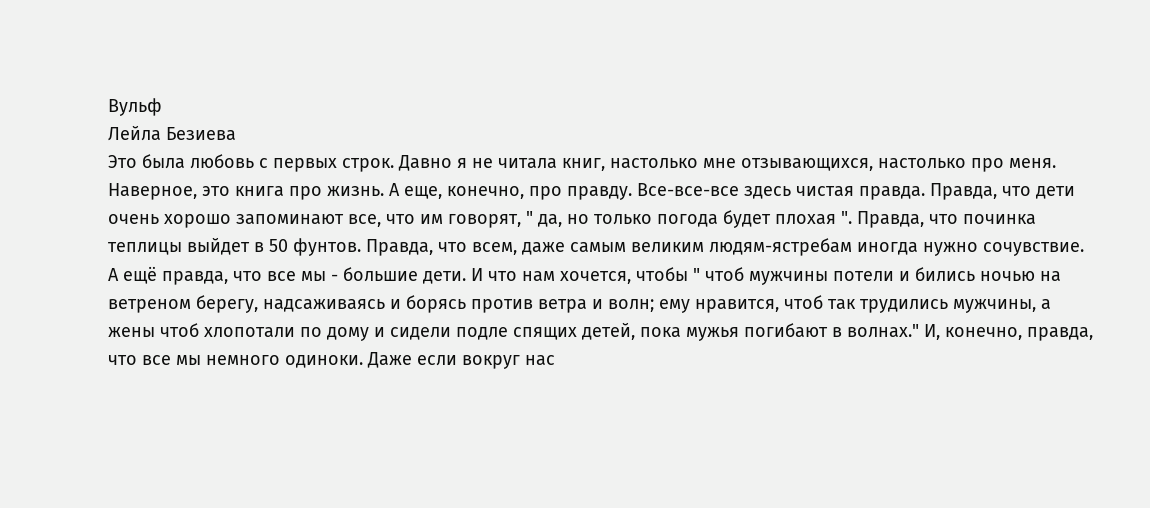Вульф
Лейла Безиева
Это была любовь с первых строк. Давно я не читала книг, настолько мне отзывающихся, настолько про меня. Наверное, это книга про жизнь. А еще, конечно, про правду. Все-все-все здесь чистая правда. Правда, что дети очень хорошо запоминают все, что им говорят, " да, но только погода будет плохая ". Правда, что починка теплицы выйдет в 50 фунтов. Правда, что всем, даже самым великим людям-ястребам иногда нужно сочувствие. А ещё правда, что все мы - большие дети. И что нам хочется, чтобы " чтоб мужчины потели и бились ночью на ветреном берегу, надсаживаясь и борясь против ветра и волн; ему нравится, чтоб так трудились мужчины, а жены чтоб хлопотали по дому и сидели подле спящих детей, пока мужья погибают в волнах." И, конечно, правда, что все мы немного одиноки. Даже если вокруг нас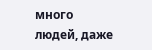много людей, даже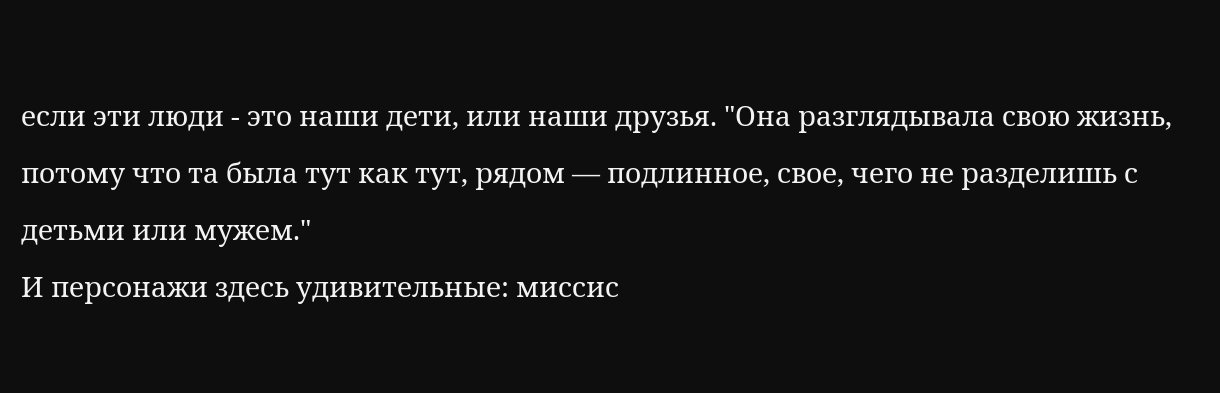если эти люди - это наши дети, или наши друзья. "Она разглядывала свою жизнь, потому что та была тут как тут, рядом — подлинное, свое, чего не разделишь с детьми или мужем."
И персонажи здесь удивительные: миссис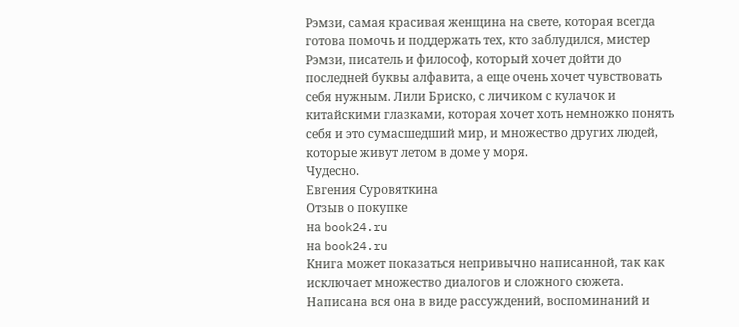Рэмзи, самая красивая женщина на свете, которая всегда готова помочь и поддержать тех, кто заблудился, мистер Рэмзи, писатель и философ, который хочет дойти до последней буквы алфавита, а еще очень хочет чувствовать себя нужным. Лили Бриско, с личиком с кулачок и китайскими глазками, которая хочет хоть немножко понять себя и это сумасшедший мир, и множество других людей, которые живут летом в доме у моря.
Чудесно.
Евгения Суровяткина
Отзыв о покупке
на book24.ru
на book24.ru
Книга может показаться непривычно написанной, так как исключает множество диалогов и сложного сюжета. Написана вся она в виде рассуждений, воспоминаний и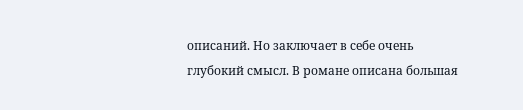описаний. Но заключает в себе очень глубокий смысл. В романе описана большая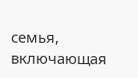семья, включающая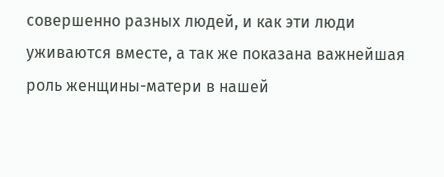совершенно разных людей, и как эти люди уживаются вместе, а так же показана важнейшая роль женщины-матери в нашей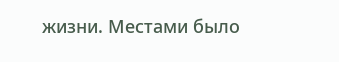жизни. Местами было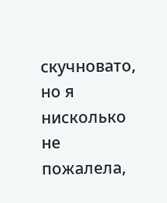скучновато, но я нисколько не пожалела,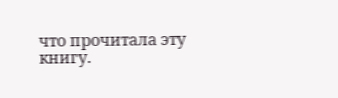что прочитала эту книгу.